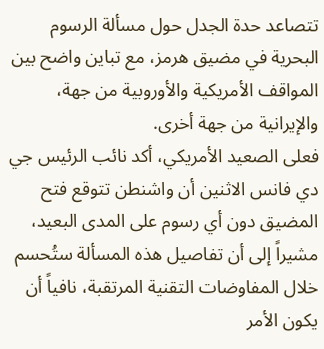تتصاعد حدة الجدل حول مسألة الرسوم البحرية في مضيق هرمز، مع تباين واضح بين المواقف الأمريكية والأوروبية من جهة، والإيرانية من جهة أخرى.
فعلى الصعيد الأمريكي، أكد نائب الرئيس جي دي فانس الاثنين أن واشنطن تتوقع فتح المضيق دون أي رسوم على المدى البعيد، مشيراً إلى أن تفاصيل هذه المسألة ستُحسم خلال المفاوضات التقنية المرتقبة، نافياً أن يكون الأمر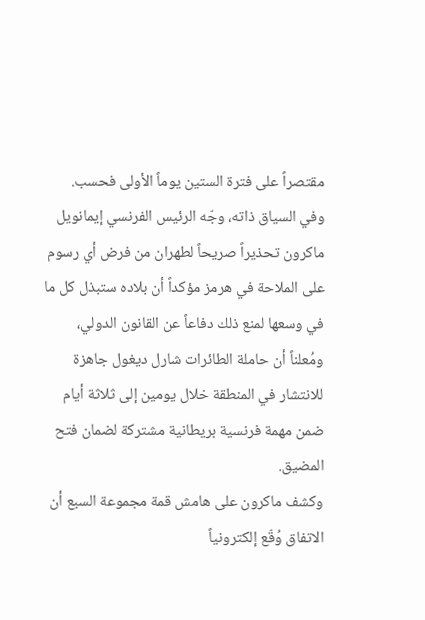مقتصراً على فترة الستين يوماً الأولى فحسب.
وفي السياق ذاته، وجّه الرئيس الفرنسي إيمانويل ماكرون تحذيراً صريحاً لطهران من فرض أي رسوم على الملاحة في هرمز مؤكداً أن بلاده ستبذل كل ما في وسعها لمنع ذلك دفاعاً عن القانون الدولي، ومُعلناً أن حاملة الطائرات شارل ديغول جاهزة للانتشار في المنطقة خلال يومين إلى ثلاثة أيام ضمن مهمة فرنسية بريطانية مشتركة لضمان فتح المضيق.
وكشف ماكرون على هامش قمة مجموعة السبع أن الاتفاق وُقّع إلكترونياً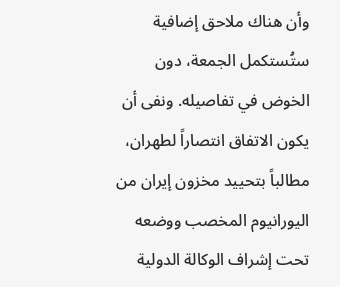وأن هناك ملاحق إضافية ستُستكمل الجمعة، دون الخوض في تفاصيله. ونفى أن يكون الاتفاق انتصاراً لطهران، مطالباً بتحييد مخزون إيران من اليورانيوم المخصب ووضعه تحت إشراف الوكالة الدولية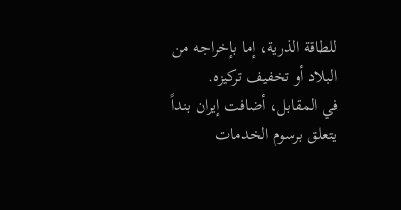للطاقة الذرية، إما بإخراجه من البلاد أو تخفيف تركيزه.
في المقابل، أضافت إيران بنداً يتعلق برسوم الخدمات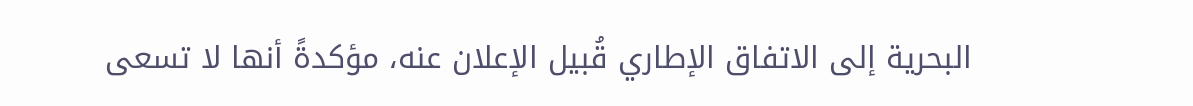البحرية إلى الاتفاق الإطاري قُبيل الإعلان عنه، مؤكدةً أنها لا تسعى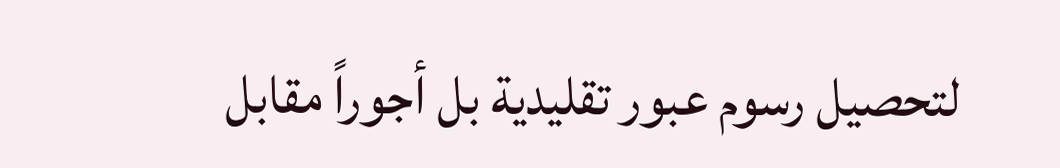لتحصيل رسوم عبور تقليدية بل أجوراً مقابل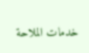خدمات الملاحة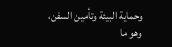وحماية البيئة وتأمين السفن، وهو ما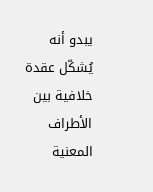يبدو أنه يُشكّل عقدة خلافية بين الأطراف المعنية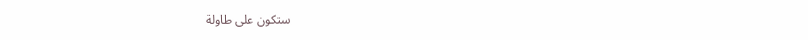ستكون على طاولة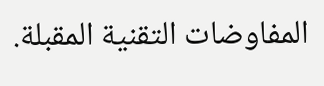المفاوضات التقنية المقبلة.